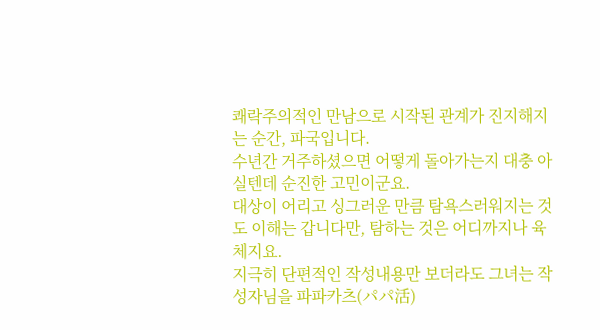쾌락주의적인 만남으로 시작된 관계가 진지해지는 순간, 파국입니다.
수년간 거주하셨으면 어떻게 돌아가는지 대충 아실텐데 순진한 고민이군요.
대상이 어리고 싱그러운 만큼 탐욕스러워지는 것도 이해는 갑니다만, 탐하는 것은 어디까지나 육체지요.
지극히 단편적인 작성내용만 보더라도 그녀는 작성자님을 파파카츠(パパ活)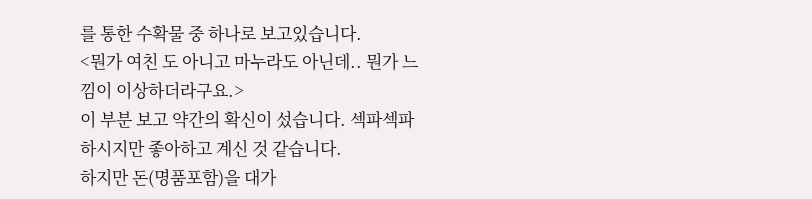를 통한 수확물 중 하나로 보고있습니다.
<뭔가 여친 도 아니고 마누라도 아닌데.. 뭔가 느낌이 이상하더라구요.>
이 부분 보고 약간의 확신이 섰습니다. 섹파섹파 하시지만 좋아하고 계신 것 같습니다.
하지만 돈(명품포함)을 대가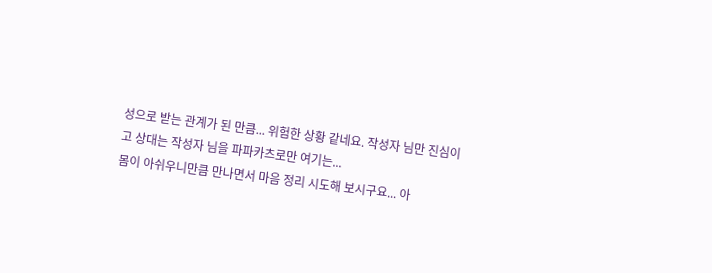성으로 받는 관계가 된 만큼... 위험한 상황 같네요. 작성자 님만 진심이고 상대는 작성자 님을 파파카츠로만 여기는...
몸이 아쉬우니만큼 만나면서 마음 정리 시도해 보시구요... 아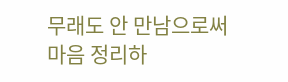무래도 안 만남으로써 마음 정리하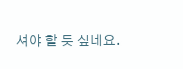셔야 할 듯 싶네요.